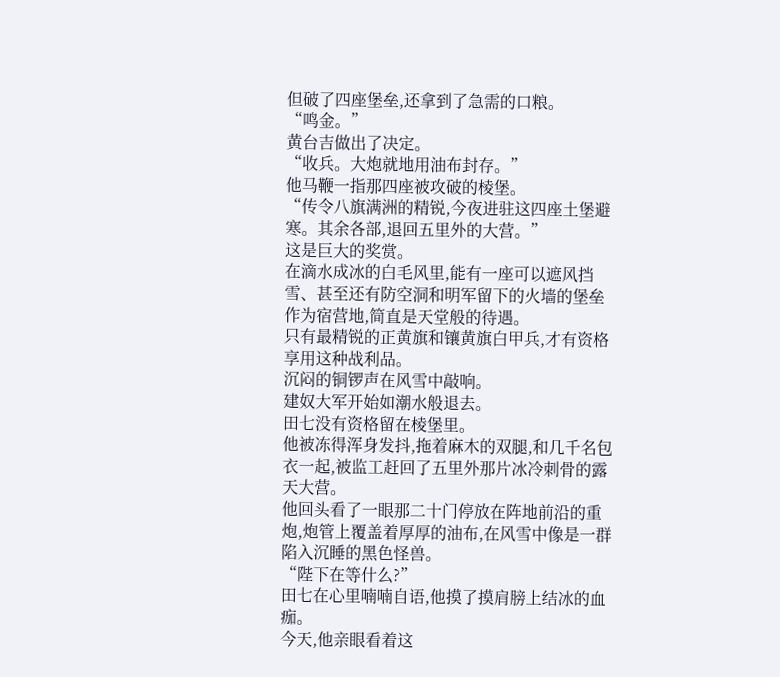但破了四座堡垒,还拿到了急需的口粮。
“鸣金。”
黄台吉做出了决定。
“收兵。大炮就地用油布封存。”
他马鞭一指那四座被攻破的棱堡。
“传令八旗满洲的精锐,今夜进驻这四座土堡避寒。其余各部,退回五里外的大营。”
这是巨大的奖赏。
在滴水成冰的白毛风里,能有一座可以遮风挡雪、甚至还有防空洞和明军留下的火墙的堡垒作为宿营地,简直是天堂般的待遇。
只有最精锐的正黄旗和镶黄旗白甲兵,才有资格享用这种战利品。
沉闷的铜锣声在风雪中敲响。
建奴大军开始如潮水般退去。
田七没有资格留在棱堡里。
他被冻得浑身发抖,拖着麻木的双腿,和几千名包衣一起,被监工赶回了五里外那片冰冷刺骨的露天大营。
他回头看了一眼那二十门停放在阵地前沿的重炮,炮管上覆盖着厚厚的油布,在风雪中像是一群陷入沉睡的黑色怪兽。
“陛下在等什么?”
田七在心里喃喃自语,他摸了摸肩膀上结冰的血痂。
今天,他亲眼看着这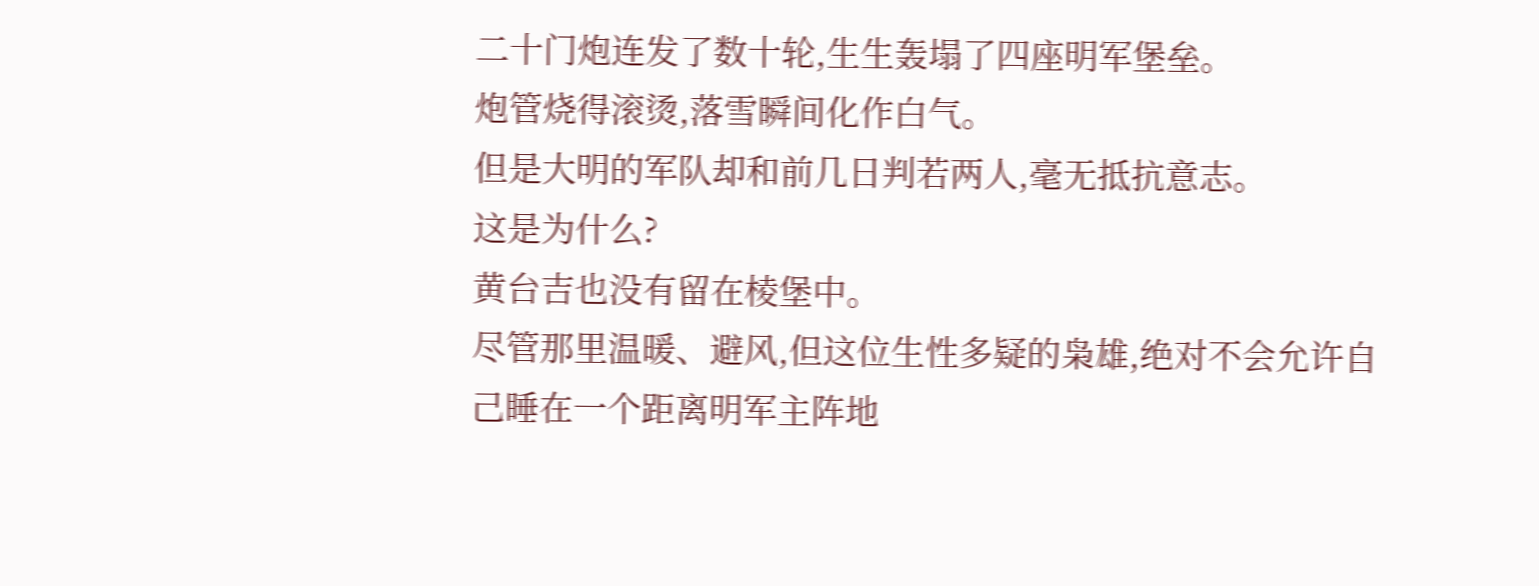二十门炮连发了数十轮,生生轰塌了四座明军堡垒。
炮管烧得滚烫,落雪瞬间化作白气。
但是大明的军队却和前几日判若两人,毫无抵抗意志。
这是为什么?
黄台吉也没有留在棱堡中。
尽管那里温暖、避风,但这位生性多疑的枭雄,绝对不会允许自己睡在一个距离明军主阵地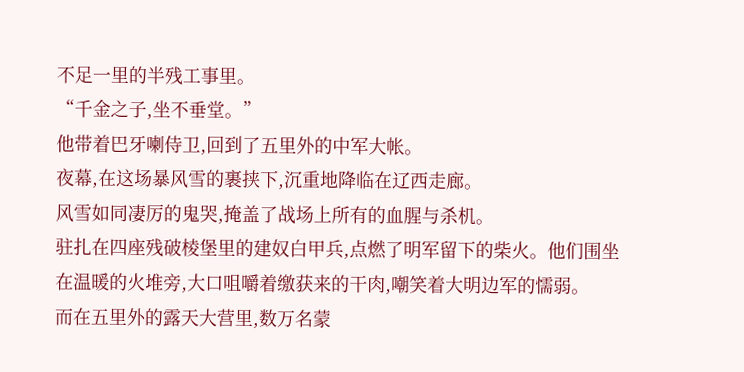不足一里的半残工事里。
“千金之子,坐不垂堂。”
他带着巴牙喇侍卫,回到了五里外的中军大帐。
夜幕,在这场暴风雪的裹挟下,沉重地降临在辽西走廊。
风雪如同凄厉的鬼哭,掩盖了战场上所有的血腥与杀机。
驻扎在四座残破棱堡里的建奴白甲兵,点燃了明军留下的柴火。他们围坐在温暖的火堆旁,大口咀嚼着缴获来的干肉,嘲笑着大明边军的懦弱。
而在五里外的露天大营里,数万名蒙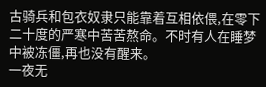古骑兵和包衣奴隶只能靠着互相依偎,在零下二十度的严寒中苦苦熬命。不时有人在睡梦中被冻僵,再也没有醒来。
一夜无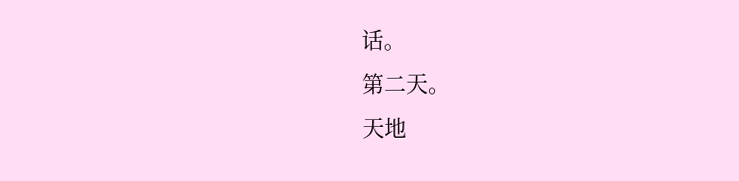话。
第二天。
天地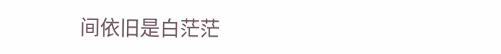间依旧是白茫茫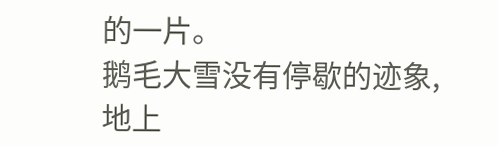的一片。
鹅毛大雪没有停歇的迹象,地上